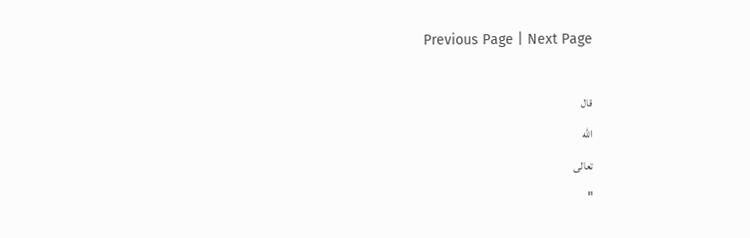Previous Page | Next Page

قال
الله
تعالى
"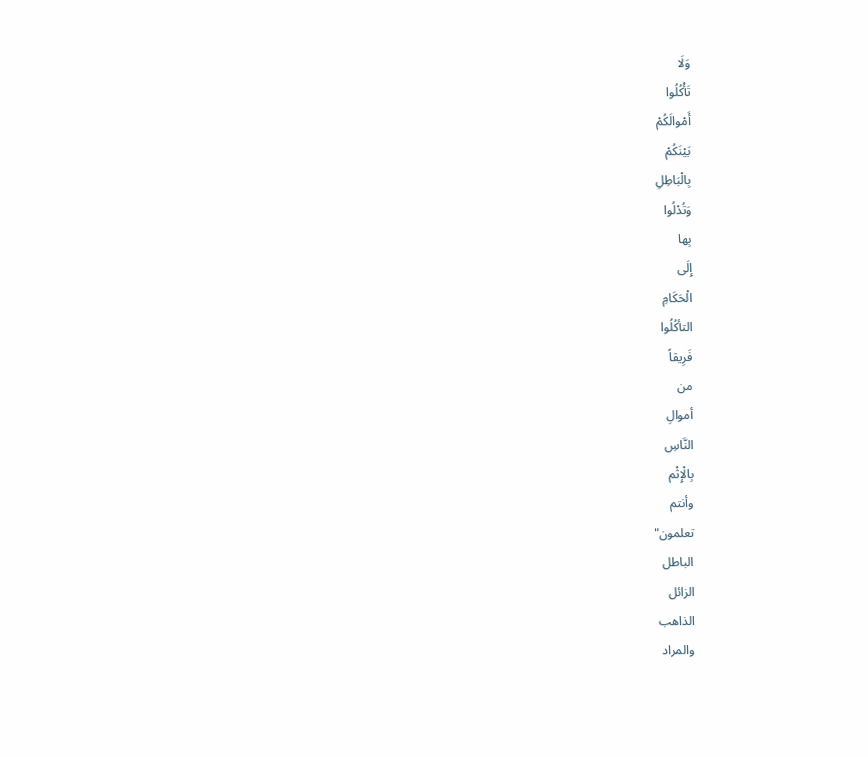وَلَا
تَأْكُلُوا
أَمْوالَكُمْ
بَيْنَكُمْ
بِالْبَاطِلِ
وَتُدْلُوا
بِها
إِلَى
الْحَكَامِ
التأكُلُوا
فَرِيقاً
من
أموالِ
النَّاسِ
بِالْإِثْم
وأنتم
تعلمون"
الباطل
الزائل
الذاهب
والمراد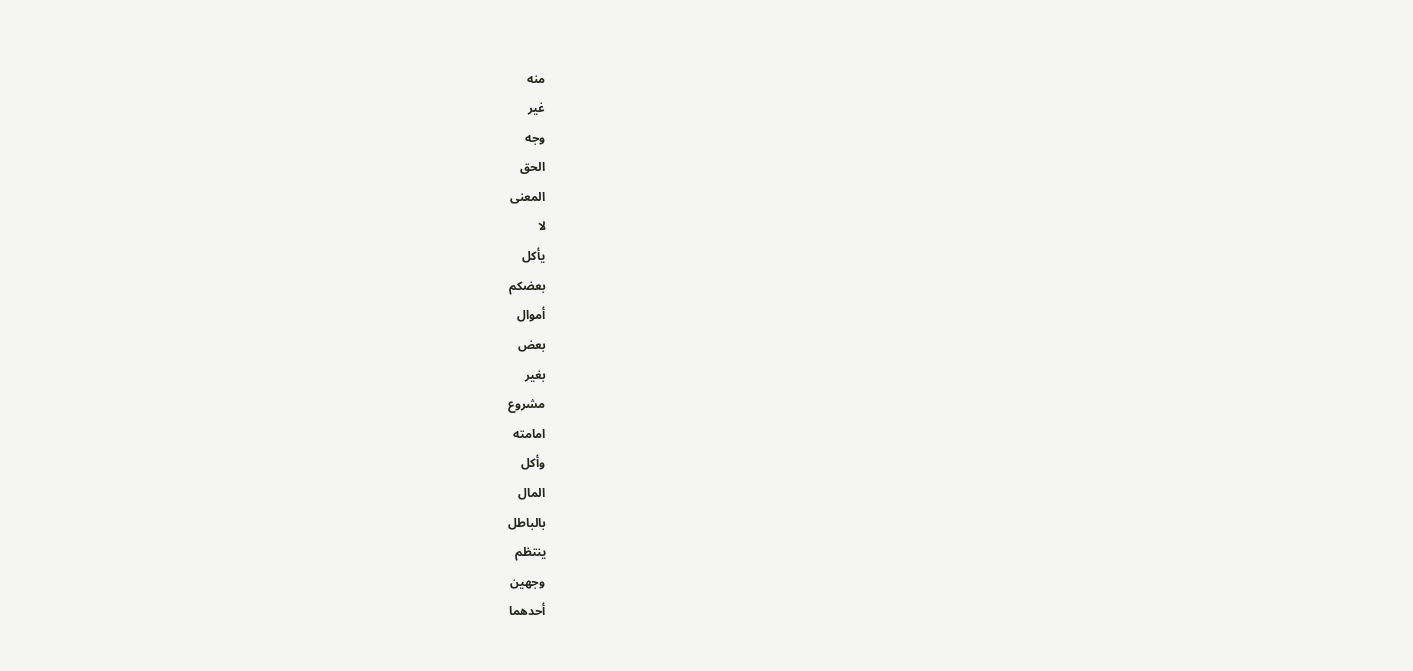منه
غير
وجه
الحق
المعنى
لا
يأكل
بعضكم
أموال
بعض
بغير
مشروع
امامته
وأكل
المال
بالباطل
ينتظم
وجهين
أحدهما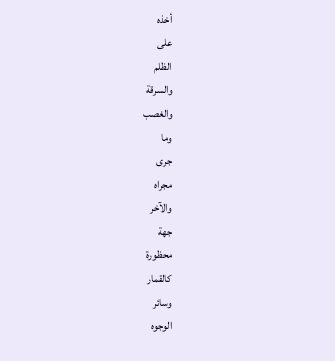أخذه
على
الظلم
والسرقة
والغصب
وما
جرى
مجراه
والآخر
جهة
محظورة
كالقمار
وسائر
الوجوه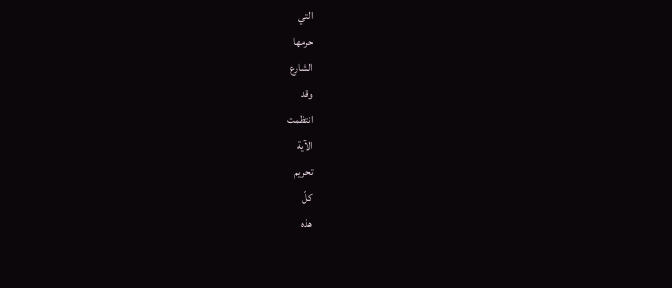التي
حرمها
الشارع
وقد
انتظمت
الآية
تحريم
كلّ
هذه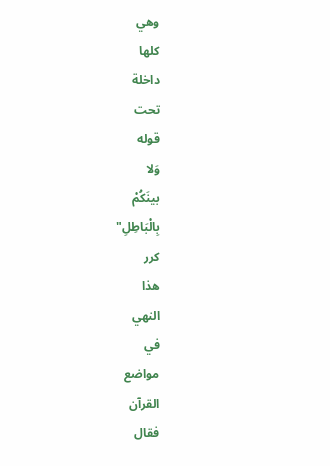وهي
كلها
داخلة
تحت
قوله
وَلا
بينَكُمْ
بِالْبَاطِلِ"
كرر
هذا
النهي
في
مواضع
القرآن
فقال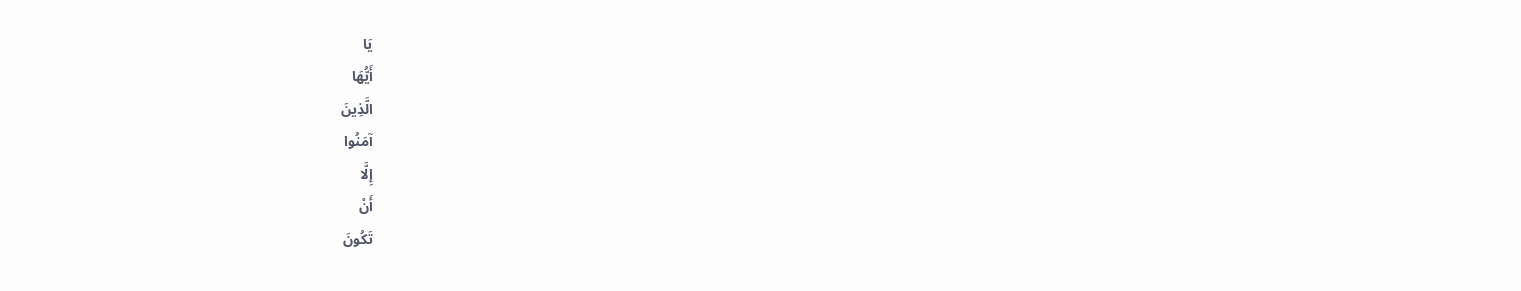يَا
أَيُّهَا
الَّذِينَ
آمَنُوا
إِلَّا
أَنْ
تَكُونَ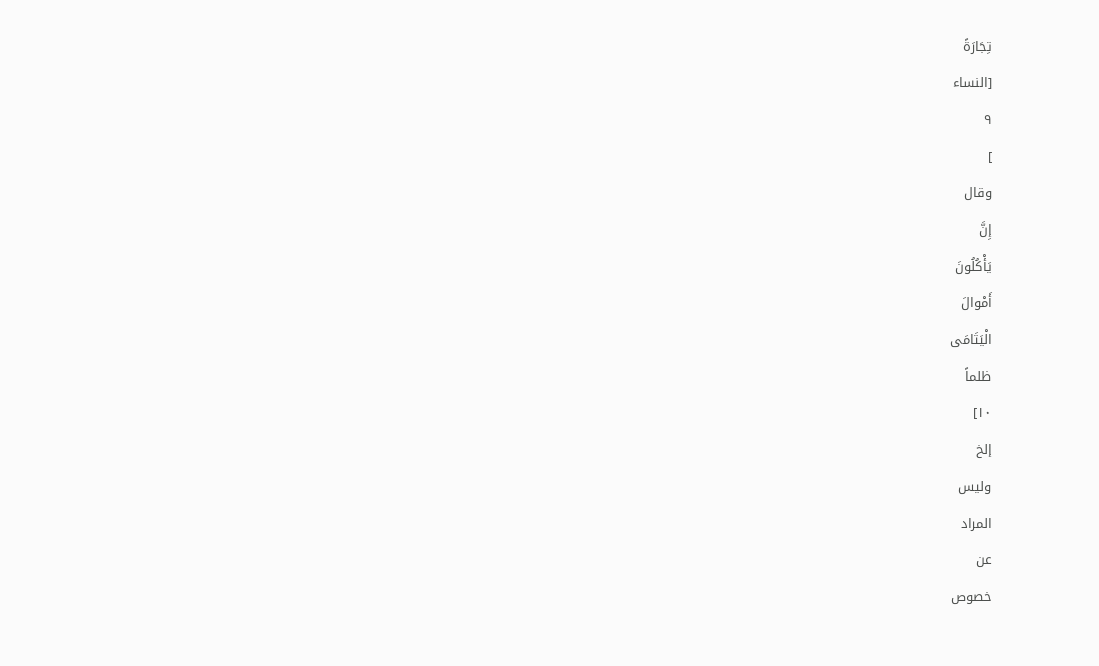تِجَارَةً
[النساء
۹
]
وقال
إِنَّ
يَأْكُلُونَ
أَمْوالَ
الْيَتَامَى
ظلماً
۱۰]
إلخ
وليس
المراد
عن
خصوص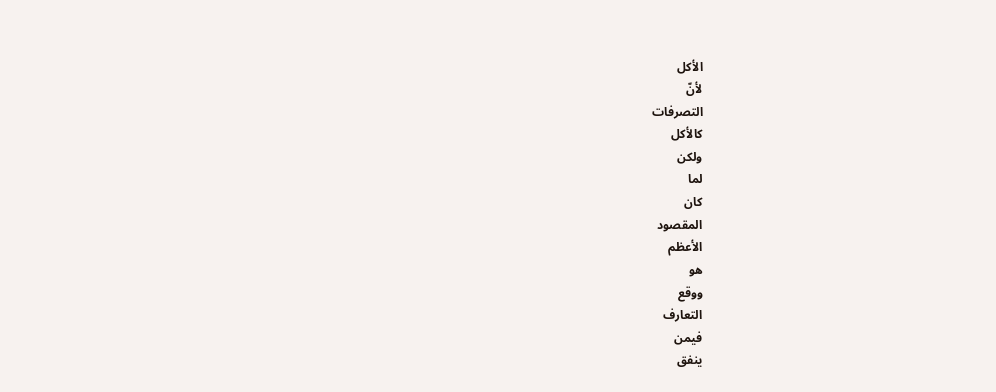الأكل
لأنّ
التصرفات
كالأكل
ولكن
لما
كان
المقصود
الأعظم
هو
ووقع
التعارف
فيمن
ينفق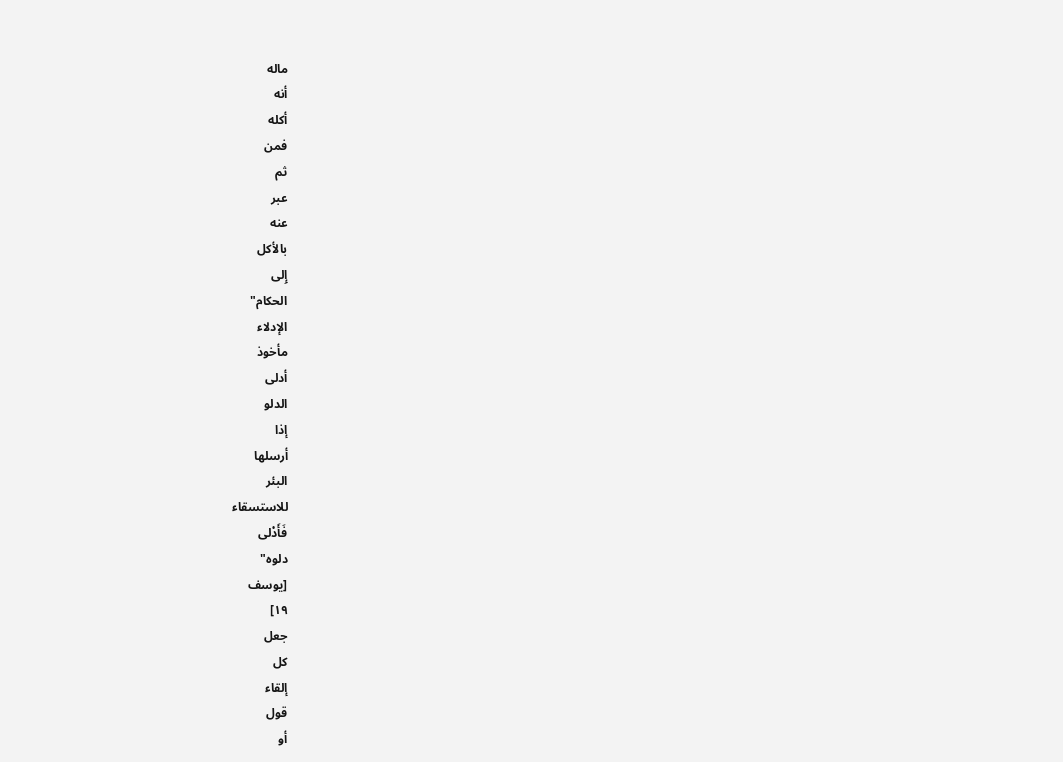ماله
أنه
أكله
فمن
ثم
عبر
عنه
بالأكل
إِلى
الحكام"
الإدلاء
مأخوذ
أدلى
الدلو
إذا
أرسلها
البئر
للاستسقاء
فَأَدْلى
دلوه"
[يوسف
١٩]
جعل
كل
إلقاء
قول
أو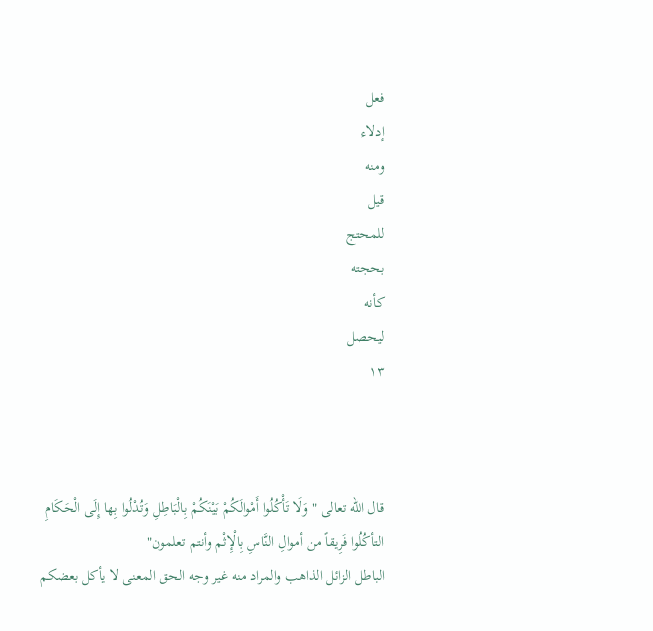فعل
إدلاء
ومنه
قيل
للمحتج
بحجته
كأنه
ليحصل
۱۳



قال الله تعالى " وَلَا تَأْكُلُوا أَمْوالَكُمْ بَيْنَكُمْ بِالْبَاطِلِ وَتُدْلُوا بِها إِلَى الْحَكَامِ التأكُلُوا فَرِيقاً من أموالِ النَّاسِ بِالْإِثْم وأنتم تعلمون"
الباطل الزائل الذاهب والمراد منه غير وجه الحق المعنى لا يأكل بعضكم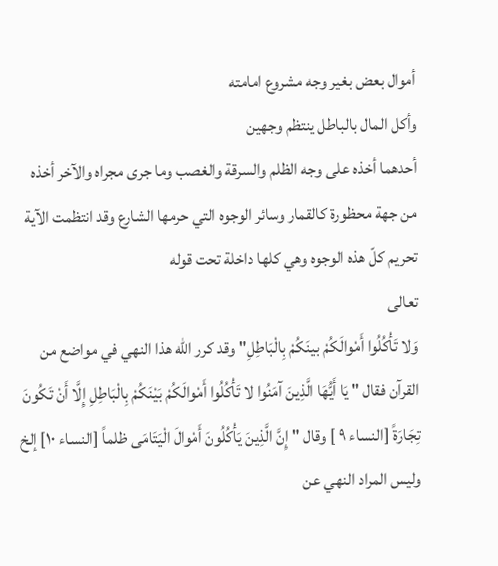أموال بعض بغير وجه مشروع امامته
وأكل المال بالباطل ينتظم وجهين
أحدهما أخذه على وجه الظلم والسرقة والغصب وما جرى مجراه والآخر أخذه من جهة محظورة كالقمار وسائر الوجوه التي حرمها الشارع وقد انتظمت الآية تحريم كلّ هذه الوجوه وهي كلها داخلة تحت قوله
تعالى
وَلا تَأْكُلُوا أَمْوالَكُمْ بينَكُمْ بِالْبَاطِلِ" وقد كرر الله هذا النهي في مواضع من القرآن فقال " يَا أَيُّهَا الَّذِينَ آمَنُوا لا تَأْكُلُوا أَمْوالَكُمْ بَيْنَكُمْ بِالْبَاطِلِ إِلَّا أَنْ تَكُونَ تِجَارَةً [النساء ۹ ] وقال " إِنَّ الَّذِينَ يَأْكُلُونَ أَمْوالَ الْيَتَامَى ظلماً [النساء ۱۰] إلخ وليس المراد النهي عن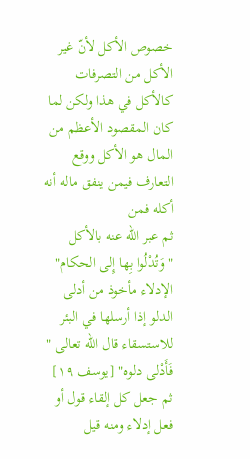خصوص الأكل لأنّ غير الأكل من التصرفات كالأكل في هذا ولكن لما كان المقصود الأعظم من المال هو الأكل ووقع التعارف فيمن ينفق ماله أنه أكله فمن
ثم عبر الله عنه بالأكل
" وَتُدْلُوا بِها إِلى الحكام" الإدلاء مأخوذ من أدلى الدلو إذا أرسلها في البئر للاستسقاء قال الله تعالى " فَأَدْلى دلوه" [يوسف ١٩] ثم جعل كل إلقاء قول أو فعل إدلاء ومنه قيل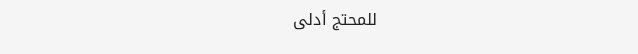للمحتج أدلى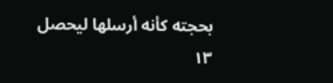بحجته كأنه أرسلها ليحصل
۱۳